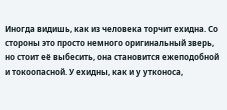Иногда видишь, как из человека торчит ехидна. Со стороны это просто немного оригинальный зверь, но стоит её выбесить, она становится ежеподобной и токоопасной. У ехидны, как и у утконоса,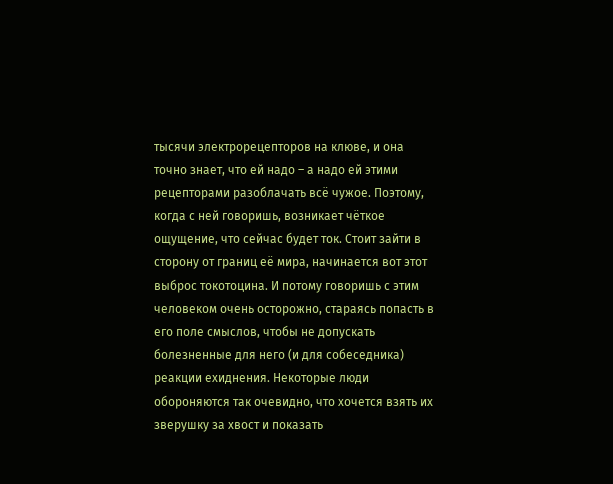тысячи электрорецепторов на клюве, и она точно знает, что ей надо – а надо ей этими рецепторами разоблачать всё чужое. Поэтому, когда с ней говоришь, возникает чёткое ощущение, что сейчас будет ток. Стоит зайти в сторону от границ её мира, начинается вот этот выброс токотоцина. И потому говоришь с этим человеком очень осторожно, стараясь попасть в его поле смыслов, чтобы не допускать болезненные для него (и для собеседника) реакции ехиднения. Некоторые люди обороняются так очевидно, что хочется взять их зверушку за хвост и показать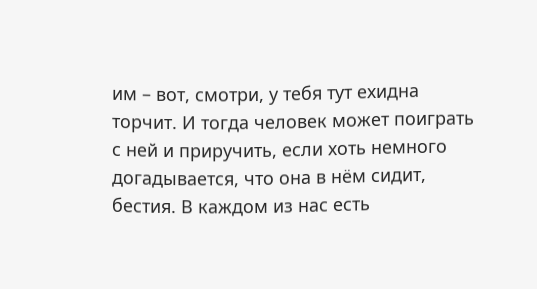им – вот, смотри, у тебя тут ехидна торчит. И тогда человек может поиграть с ней и приручить, если хоть немного догадывается, что она в нём сидит, бестия. В каждом из нас есть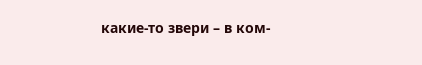какие-то звери – в ком-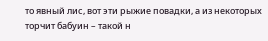то явный лис, вот эти рыжие повадки, а из некоторых торчит бабуин – такой н